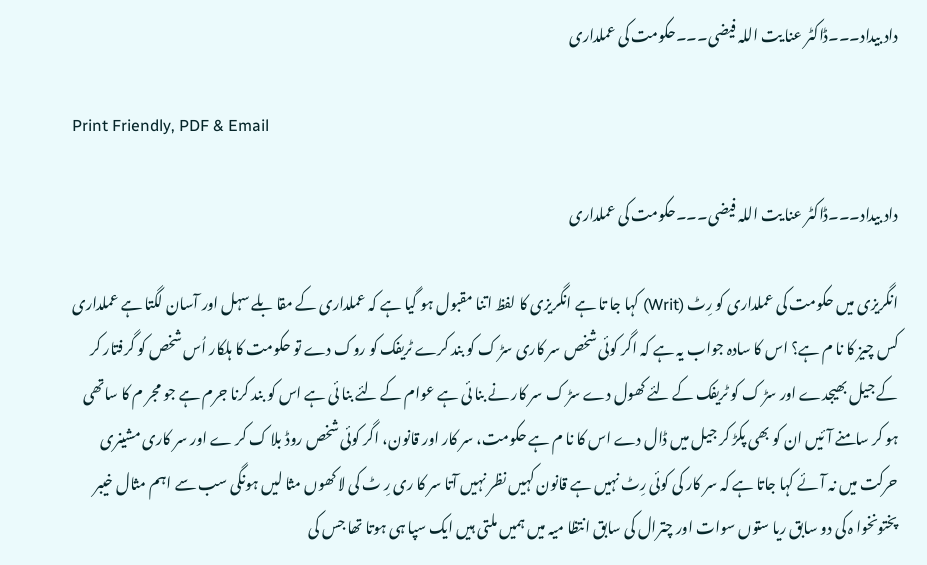داد بیداد۔۔۔ڈاکٹر عنا یت اللہ فیضی۔۔۔حکومت کی عملداری

Print Friendly, PDF & Email

داد بیداد۔۔۔ڈاکٹر عنا یت اللہ فیضی۔۔۔حکومت کی عملداری

انگریزی میں حکومت کی عملداری کو رِٹ (Writ) کہا جا تا ہے انگریزی کا لفظ اتنا مقبول ہو گیا ہے کہ عملداری کے مقا بلے سہل اور آسان لگتا ہے عملداری کس چیز کا نا م ہے؟ اس کا سادہ جواب یہ ہے کہ اگر کوئی شخص سر کاری سڑ ک کو بند کرے ٹریفک کو روک دے تو حکومت کا ہلکار اُس شخص کو گرفتار کر کے جیل بھیجدے اور سڑ ک کو ٹریفک کے لئے کھول دے سڑ ک سر کار نے بنا ئی ہے عوام کے لئے بنا ئی ہے اس کو بند کرنا جرم ہے جو مجر م کا ساتھی ہو کر سامنے آئیں ان کو بھی پکڑ کر جیل میں ڈال دے اس کا نا م ہے حکومت، سر کار اور قانون، اگر کوئی شخص روڈ بلا ک کر ے اور سر کاری مشینری حرکت میں نہ آئے کہا جاتا ہے کہ سر کار کی کوئی رِٹ نہیں ہے قانون کہیں نظر نہیں آتا سر کا ری رِ ٹ کی لا کھوں مثا لیں ہونگی سب سے اہم مثال خیبر پختونخوا ہ کی دو سابق ریا ستوں سوات اور چترال کی سابق انتظا میہ میں ہمیں ملتی ہیں ایک سپا ہی ہوتا تھا جس کی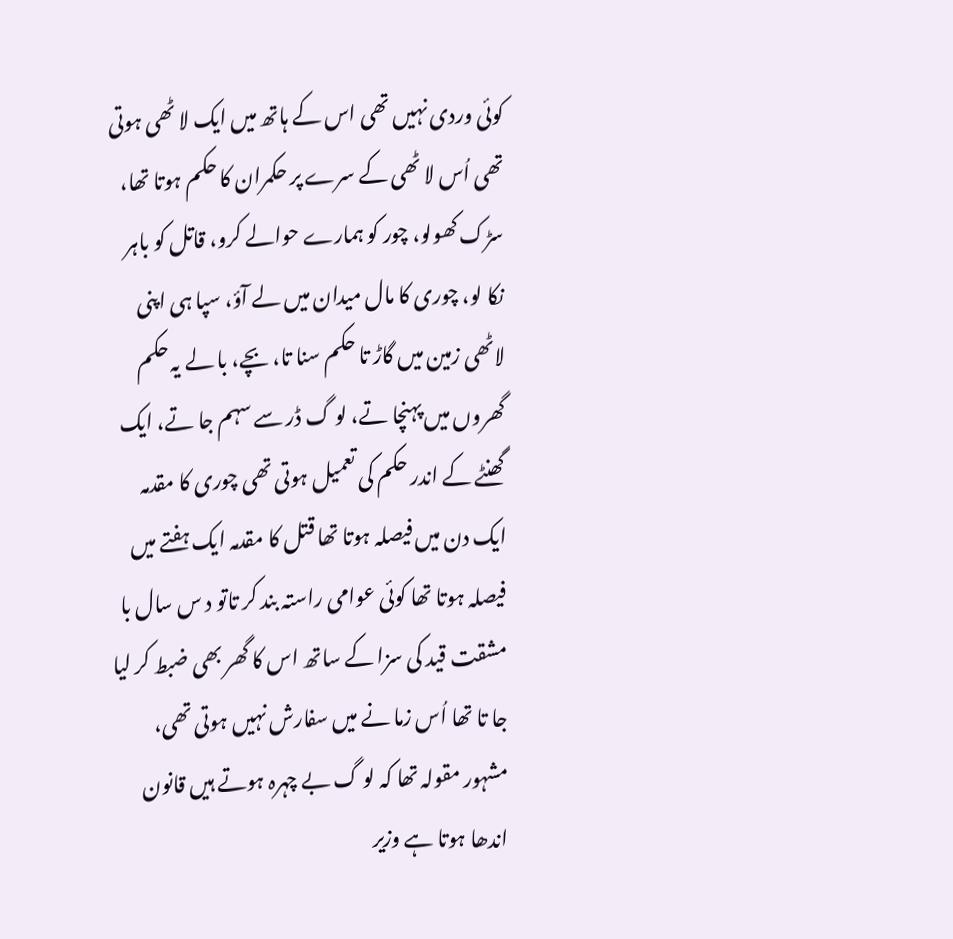کوئی وردی نہیں تھی اس کے ہاتھ میں ایک لا ٹھی ہوتی تھی اُس لا ٹھی کے سرے پر حکمران کا حکم ہوتا تھا، سڑک کھولو، چور کو ہمارے حوالے کرو، قاتل کو باہر نکا لو، چوری کا مال میدان میں لے آؤ، سپا ہی اپنی لاٹھی زمین میں گاڑ تا حکم سنا تا، بچے، با لے یہ حکم گھروں میں پہنچا تے، لو گ ڈر سے سہم جا تے، ایک گھنٹے کے اندر حکم کی تعمیل ہوتی تھی چوری کا مقدمہ ایک دن میں فیصلہ ہوتا تھا قتل کا مقدمہ ایک ہفتے میں فیصلہ ہوتا تھا کوئی عوامی راستہ بند کر تاتو د س سال با مشقت قید کی سزا کے ساتھ اس کا گھر بھی ضبط کر لیا جا تا تھا اُس زما نے میں سفارش نہیں ہوتی تھی، مشہور مقولہ تھا کہ لو گ بے چہرہ ہوتے ہیں قانون اندھا ہوتا ہے وزیر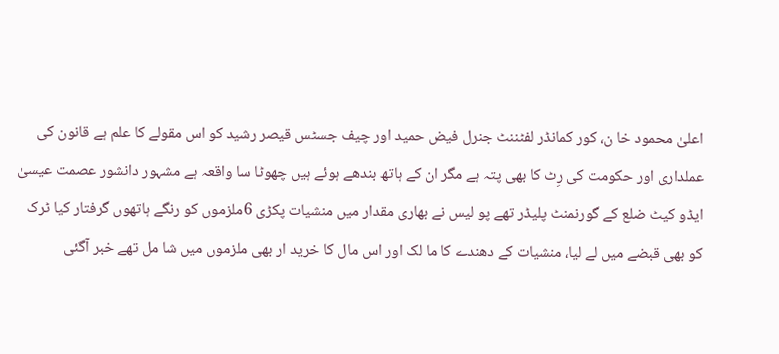اعلیٰ محمود خا ن، کور کمانڈر لفٹننٹ جنرل فیض حمید اور چیف جسٹس قیصر رشید کو اس مقولے کا علم ہے قانون کی عملداری اور حکومت کی رِٹ کا بھی پتہ ہے مگر ان کے ہاتھ بندھے ہوئے ہیں چھوٹا سا واقعہ ہے مشہور دانشور عصمت عیسیٰ ایڈو کیٹ ضلع کے گورنمنٹ پلیڈر تھے پو لیس نے بھاری مقدار میں منشیات پکڑی 6ملزموں کو رنگے ہاتھوں گرفتار کیا ٹرک کو بھی قبضے میں لے لیا، منشیات کے دھندے کا ما لک اور اس مال کا خرید ار بھی ملزموں میں شا مل تھے خبر آگئی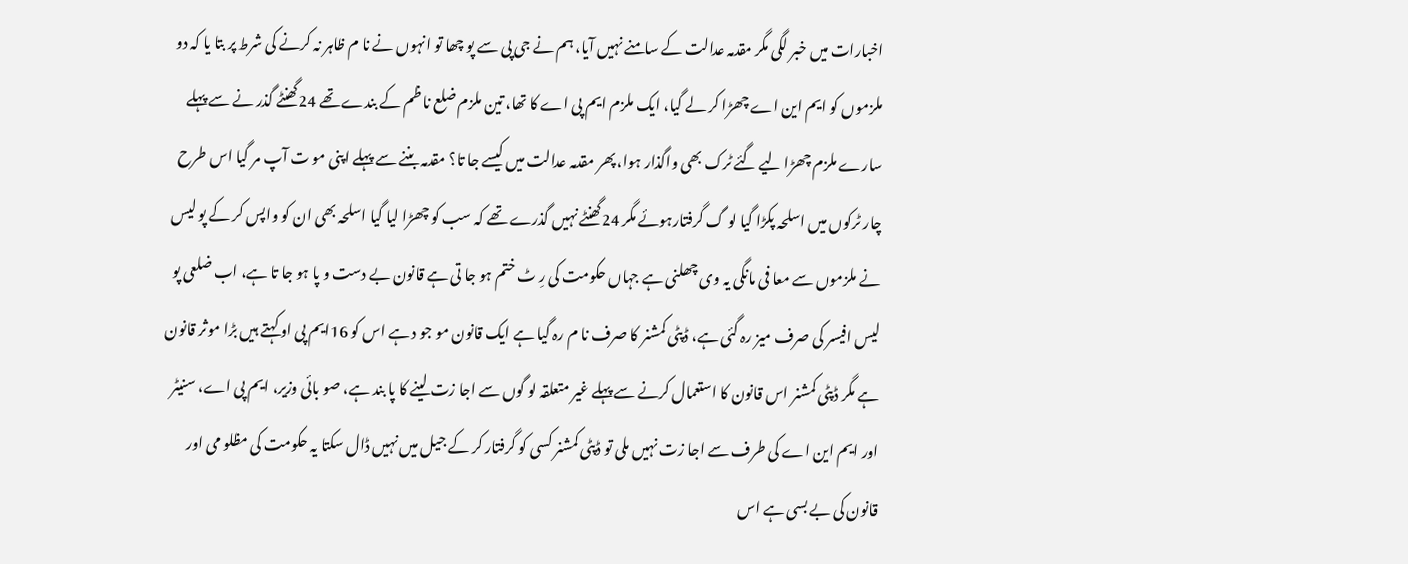اخبارات میں خبر لگی مگر مقدمہ عدالت کے سامنے نہیں آیا، ہم نے جی پی سے پو چھا تو انہوں نے نا م ظاہر نہ کرنے کی شرط پر بتا یا کہ دو ملزموں کو ایم این اے چھڑا کر لے گیا، ایک ملزم ایم پی اے کا تھا، تین ملزم ضلع نا ظم کے بندے تھے 24گھنٹے گذر نے سے پہلے سارے ملزم چھڑا لیے گئے ٹرک بھی واگذار ہوا، پھر مقدمہ عدالت میں کیسے جا تا؟ مقدمہ بننے سے پہلے اپنی مو ت آپ مر گیا اس طرح چار ٹرکوں میں اسلحہ پکڑا گیا لو گ گرفتارہوئے مگر 24گھنٹے نہیں گذرے تھے کہ سب کو چھڑا لیا گیا اسلحہ بھی ان کو واپس کر کے پو لیس نے ملزموں سے معا فی مانگی یہ وی چھلنی ہے جہاں حکومت کی رِ ٹ ختم ہو جا تی ہے قانون بے دست و پا ہو جا تا ہے، اب ضلعی پو لیس افیسر کی صرف میز رہ گئی ہے، ڈپٹی کمشنر کا صرف نا م رہ گیا ہے ایک قانون مو جو د ہے اس کو 16ایم پی او کہتے ہیں بڑا موثر قانون ہے مگر ڈپٹی کمشنر اس قانون کا استعمال کرنے سے پہلے غیر متعلقہ لو گوں سے اجا زت لینے کا پا بند ہے، صو بائی وزیر، ایم پی اے، سنیٹر اور ایم این اے کی طرف سے اجا زت نہیں ملی تو ڈپٹی کمشنر کسی کو گرفتار کر کے جیل میں نہیں ڈال سکتا یہ حکومت کی مظلو می اور قانون کی بے بسی ہے اس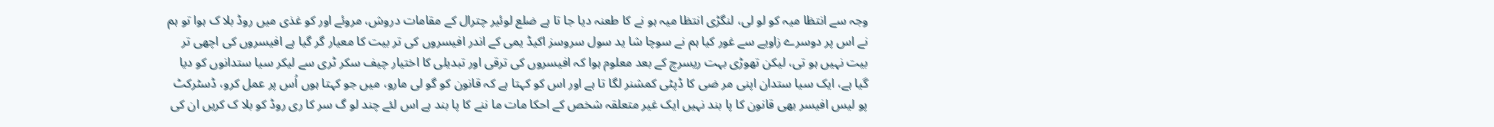وجہ سے انتظا میہ کو لو لی، لنگڑی انتظا میہ ہو نے کا طعنہ دیا جا تا ہے ضلع لوئیر چترال کے مقامات دروش، مروئے اور کو غذی میں روڈ بلا ک ہوا تو ہم نے اس پر دوسرے زاویے سے غور کیا ہم نے سوچا شا ید سول سروسز اکیڈ یمی کے اندر افیسروں کی تر بیت کا معیار گر گیا ہے افیسروں کی اچھی تر بیت نہیں ہو تی، لیکن تھوڑی بہت ریسرچ کے بعد معلوم ہوا کہ افیسروں کی ترقی اور تبدیلی کا اختیار چیف سکر ٹری سے لیکر سیا ستدانوں کو دیا گیا ہے، ایک سیا ستدان اپنی مر ضی کا ڈپٹی کمشنر لگا تا ہے اور اس کو کہتا ہے کہ قانون کو گو لی مارو، میں جو کہتا ہوں اُس پر عمل کرو، ڈسٹرکٹ پو لیس افیسر بھی قانون کا پا بند نہیں ایک غیر متعلقہ شخص کے احکا مات ما ننے کا پا بند ہے اس لئے چند لو گ سر کا ری روڈ کو بلا ک کریں ان کی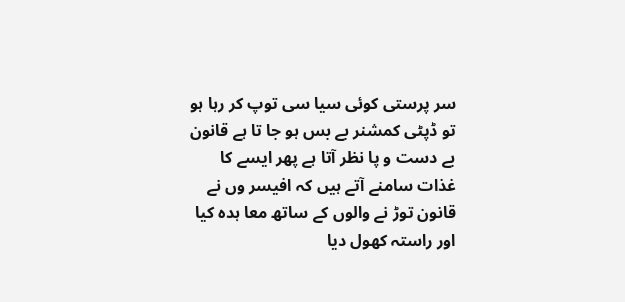سر پرستی کوئی سیا سی توپ کر رہا ہو تو ڈپٹی کمشنر بے بس ہو جا تا ہے قانون بے دست و پا نظر آتا ہے پھر ایسے کا غذات سامنے آتے ہیں کہ افیسر وں نے قانون توڑ نے والوں کے ساتھ معا ہدہ کیا اور راستہ کھول دیا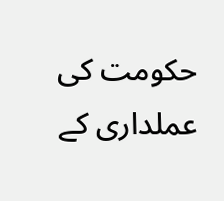حکومت کی عملداری کے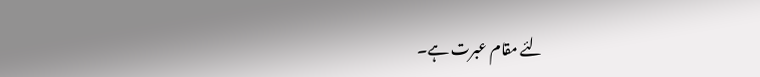لئے مقام عبرت ہے۔